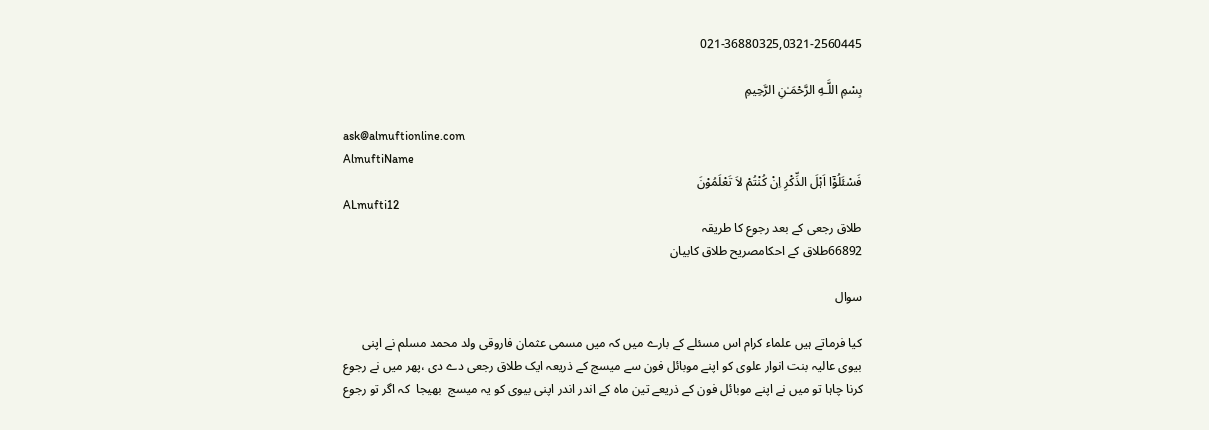021-36880325,0321-2560445

بِسْمِ اللَّـهِ الرَّحْمَـٰنِ الرَّحِيمِ

ask@almuftionline.com
AlmuftiName
فَسْئَلُوْٓا اَہْلَ الذِّکْرِ اِنْ کُنْتُمْ لاَ تَعْلَمُوْنَ
ALmufti12
طلاق رجعی کے بعد رجوع کا طریقہ
66892طلاق کے احکامصریح طلاق کابیان

سوال

کیا فرماتے ہیں علماء کرام اس مسئلے کے بارے میں کہ میں مسمی عثمان فاروقی ولد محمد مسلم نے اپنی  بیوی عالیہ بنت انوار علوی کو اپنے موبائل فون سے میسج کے ذریعہ ایک طلاق رجعی دے دی ،پھر میں نے رجوع کرنا چاہا تو میں نے اپنے موبائل فون کے ذریعے تین ماہ کے اندر اندر اپنی بیوی کو یہ میسج  بھیجا  کہ اگر تو رجوع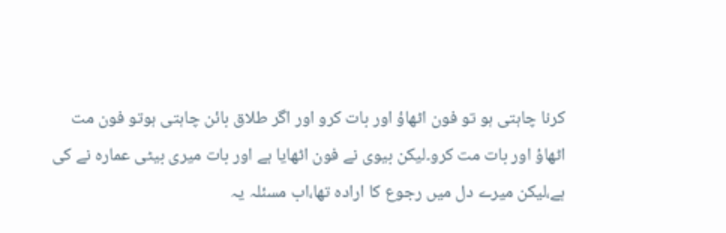کرنا چاہتی ہو تو فون اٹھاؤ اور بات کرو اور اگر طلاق بائن چاہتی ہوتو فون مت اٹھاؤ اور بات مت کرو۔لیکن بیوی نے فون اٹھایا ہے اور بات میری بیٹی عمارہ نے کی ہے،لیکن میرے دل میں رجوع کا ارادہ تھا،اب مسئلہ یہ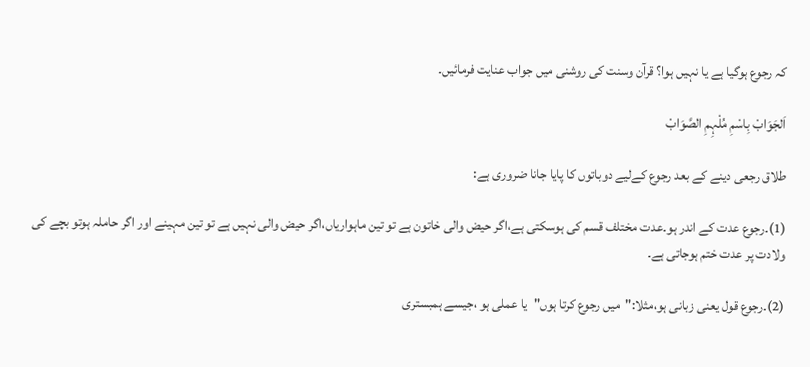کہ رجوع ہوگیا ہے یا نہیں ہوا؟ قرآن وسنت کی روشنی میں جواب عنایت فرمائیں۔

اَلجَوَابْ بِاسْمِ مُلْہِمِ الصَّوَابْ

طلاق رجعی دینے کے بعد رجوع کےلیے دوباتوں کا پایا جانا ضروری ہے:

(1)۔رجوع عدت کے اندر ہو۔عدت مختلف قسم کی ہوسکتی ہے،اگر حیض والی خاتون ہے تو تین ماہواریاں،اگر حیض والی نہیں ہے تو تین مہینے اور اگر حاملہ ہوتو بچے کی ولادت پر عدت ختم ہوجاتی ہے۔

(2)۔رجوع قول یعنی زبانی ہو،مثلا:"میں رجوع کرتا ہوں"یا عملی ہو ،جیسے ہمبستری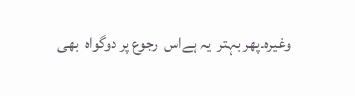وغیرہ۔پھر بہتر  یہ ہےاس  رجوع پر دوگواہ  بھی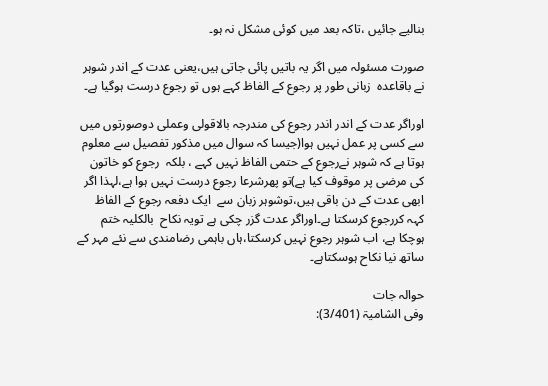بنالیے جائیں ،تاکہ بعد میں کوئی مشکل نہ ہو۔

صورت مسئولہ میں اگر یہ باتیں پائی جاتی ہیں،یعنی عدت کے اندر شوہر نے باقاعدہ  زبانی طور پر رجوع کے الفاظ کہے ہوں تو رجوع درست ہوگیا ہے۔

اوراگر عدت کے اندر اندر رجوع کی مندرجہ بالاقولی وعملی دوصورتوں میں سے کسی پر عمل نہیں ہوا(جیسا کہ سوال میں مذکور تفصیل سے معلوم ہوتا ہے کہ شوہر نےرجوع کے حتمی الفاظ نہیں کہے ، بلکہ  رجوع کو خاتون کی مرضی پر موقوف کیا ہے)تو پھرشرعا رجوع درست نہیں ہوا ہے،لہذا اگر ابھی عدت کے دن باقی ہیں،توشوہر زبان سے  ایک دفعہ رجوع کے الفاظ کہہ کررجوع کرسکتا ہے۔اوراگر عدت گزر چکی ہے تویہ نکاح  بالکلیہ ختم ہوچکا ہے، اب شوہر رجوع نہیں کرسکتا،ہاں باہمی رضامندی سے نئے مہر کے ساتھ نیا نکاح ہوسکتاہے۔

حوالہ جات
وفی الشامیۃ (3/401):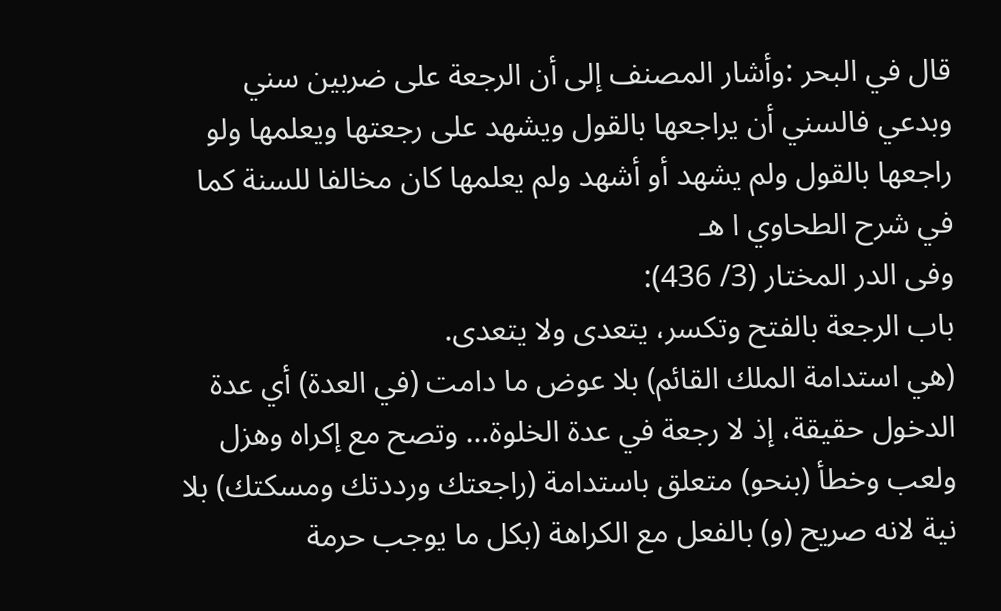قال في البحر :وأشار المصنف إلى أن الرجعة على ضربين سني وبدعي فالسني أن يراجعها بالقول ويشهد على رجعتها ويعلمها ولو راجعها بالقول ولم يشهد أو أشهد ولم يعلمها كان مخالفا للسنة كما في شرح الطحاوي ا هـ
وفی الدر المختار (3/ 436):
باب الرجعة بالفتح وتكسر، يتعدى ولا يتعدى.
(هي استدامة الملك القائم) بلا عوض ما دامت (في العدة) أي عدة الدخول حقيقة، إذ لا رجعة في عدة الخلوة… وتصح مع إكراه وهزل ولعب وخطأ (بنحو) متعلق باستدامة (راجعتك ورددتك ومسكتك) بلا نية لانه صريح (و) بالفعل مع الكراهة (بكل ما يوجب حرمة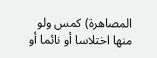المصاهرة) كمس ولو منها اختلاسا أو نائما أو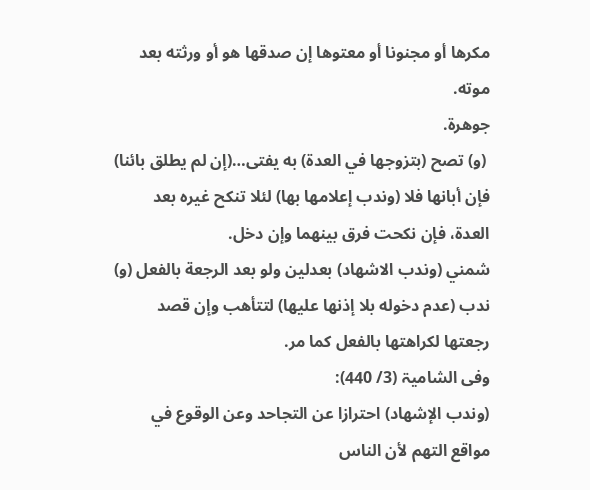مكرها أو مجنونا أو معتوها إن صدقها هو أو ورثته بعد موته.
جوهرة.
 (و) تصح (بتزوجها في العدة) به يفتى…(إن لم يطلق بائنا) فإن أبانها فلا (وندب إعلامها بها) لئلا تنكح غيره بعد العدة، فإن نكحت فرق بينهما وإن دخل.
شمني (وندب الاشهاد) بعدلين ولو بعد الرجعة بالفعل (و) ندب (عدم دخوله بلا إذنها عليها) لتتأهب وإن قصد رجعتها لكراهتها بالفعل كما مر.
وفی الشامیۃ (3/ 440):
(وندب الإشهاد) احترازا عن التجاحد وعن الوقوع في مواقع التهم لأن الناس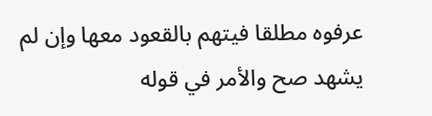عرفوه مطلقا فيتهم بالقعود معها وإن لم يشهد صح والأمر في قوله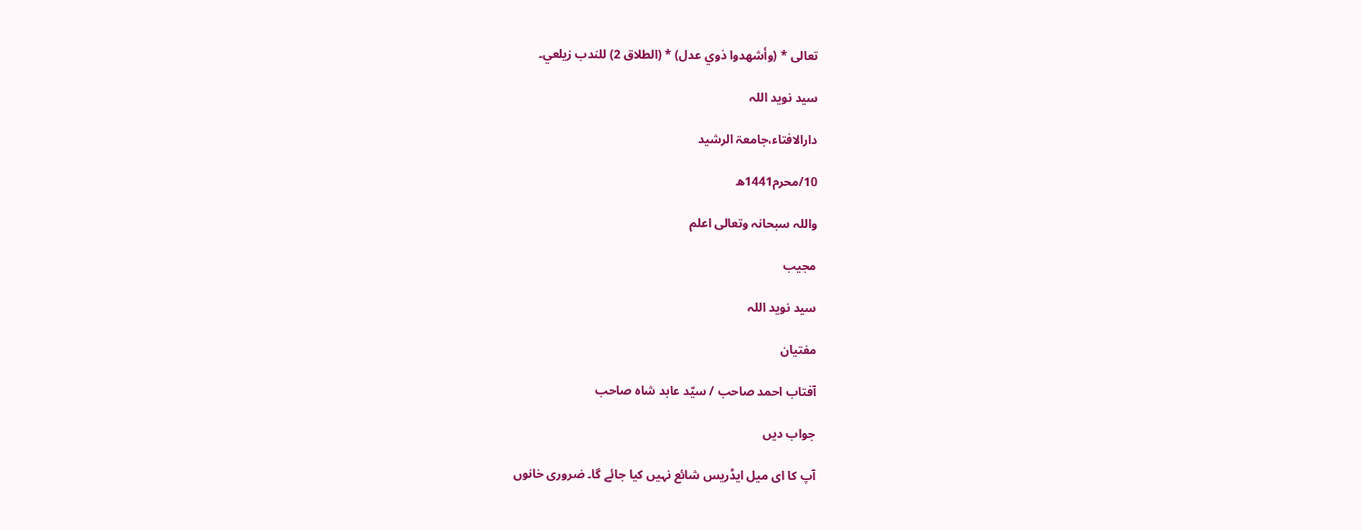تعالى * (وأشهدوا ذوي عدل) * (الطلاق 2) للندب زيلعي۔

سید نوید اللہ

دارالافتاء،جامعۃ الرشید

10/محرم1441ھ

واللہ سبحانہ وتعالی اعلم

مجیب

سید نوید اللہ

مفتیان

آفتاب احمد صاحب / سیّد عابد شاہ صاحب

جواب دیں

آپ کا ای میل ایڈریس شائع نہیں کیا جائے گا۔ ضروری خانوں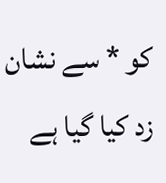کو * سے نشان زد کیا گیا ہے